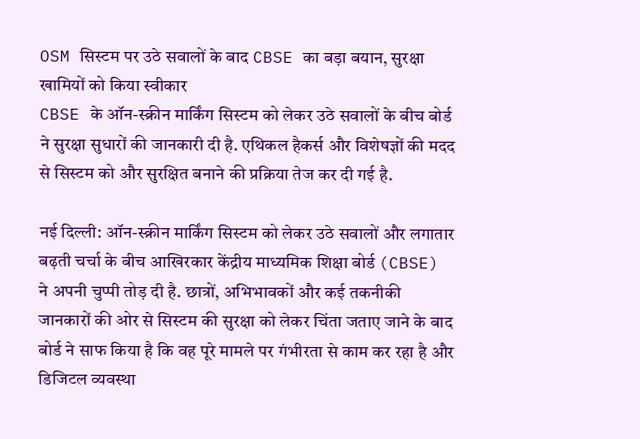OSM सिस्टम पर उठे सवालों के बाद CBSE का बड़ा बयान, सुरक्षा खामियों को किया स्वीकार
CBSE के ऑन-स्क्रीन मार्किंग सिस्टम को लेकर उठे सवालों के बीच बोर्ड ने सुरक्षा सुधारों की जानकारी दी है. एथिकल हैकर्स और विशेषज्ञों की मदद से सिस्टम को और सुरक्षित बनाने की प्रक्रिया तेज कर दी गई है.

नई दिल्ली: ऑन-स्क्रीन मार्किंग सिस्टम को लेकर उठे सवालों और लगातार बढ़ती चर्चा के बीच आखिरकार केंद्रीय माध्यमिक शिक्षा बोर्ड (CBSE) ने अपनी चुप्पी तोड़ दी है. छात्रों, अभिभावकों और कई तकनीकी जानकारों की ओर से सिस्टम की सुरक्षा को लेकर चिंता जताए जाने के बाद बोर्ड ने साफ किया है कि वह पूरे मामले पर गंभीरता से काम कर रहा है और डिजिटल व्यवस्था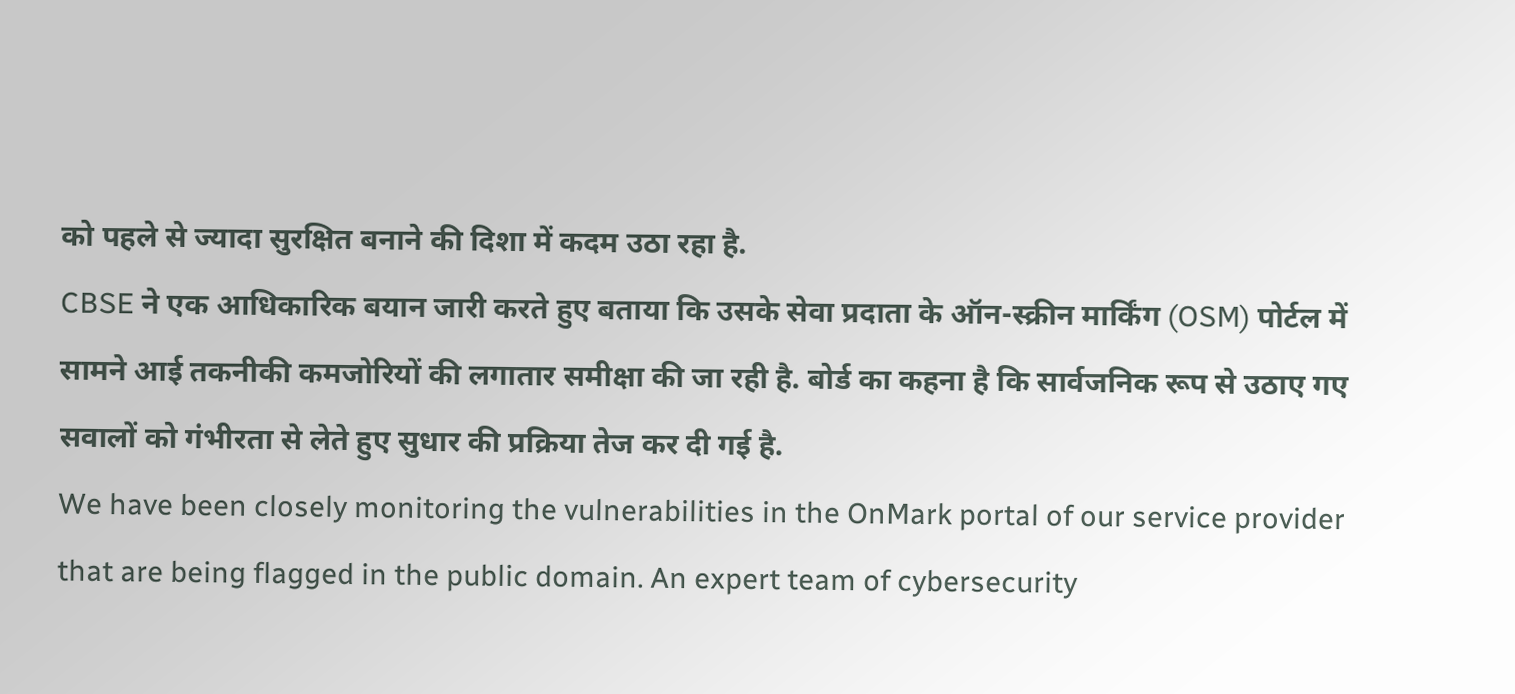को पहले से ज्यादा सुरक्षित बनाने की दिशा में कदम उठा रहा है.
CBSE ने एक आधिकारिक बयान जारी करते हुए बताया कि उसके सेवा प्रदाता के ऑन-स्क्रीन मार्किंग (OSM) पोर्टल में सामने आई तकनीकी कमजोरियों की लगातार समीक्षा की जा रही है. बोर्ड का कहना है कि सार्वजनिक रूप से उठाए गए सवालों को गंभीरता से लेते हुए सुधार की प्रक्रिया तेज कर दी गई है.
We have been closely monitoring the vulnerabilities in the OnMark portal of our service provider that are being flagged in the public domain. An expert team of cybersecurity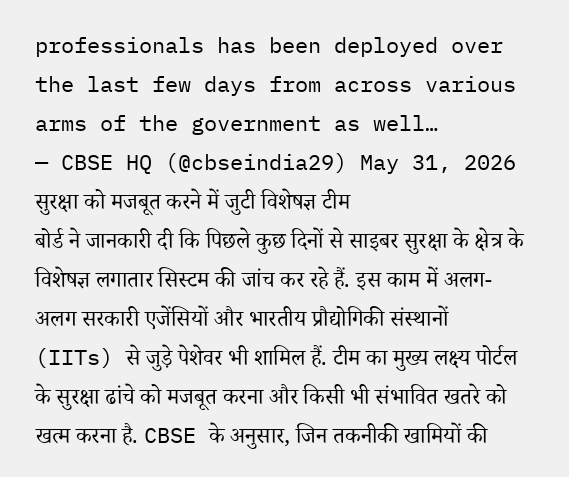professionals has been deployed over the last few days from across various arms of the government as well…
— CBSE HQ (@cbseindia29) May 31, 2026
सुरक्षा को मजबूत करने में जुटी विशेषज्ञ टीम
बोर्ड ने जानकारी दी कि पिछले कुछ दिनों से साइबर सुरक्षा के क्षेत्र के विशेषज्ञ लगातार सिस्टम की जांच कर रहे हैं. इस काम में अलग-अलग सरकारी एजेंसियों और भारतीय प्रौद्योगिकी संस्थानों (IITs) से जुड़े पेशेवर भी शामिल हैं. टीम का मुख्य लक्ष्य पोर्टल के सुरक्षा ढांचे को मजबूत करना और किसी भी संभावित खतरे को खत्म करना है. CBSE के अनुसार, जिन तकनीकी खामियों की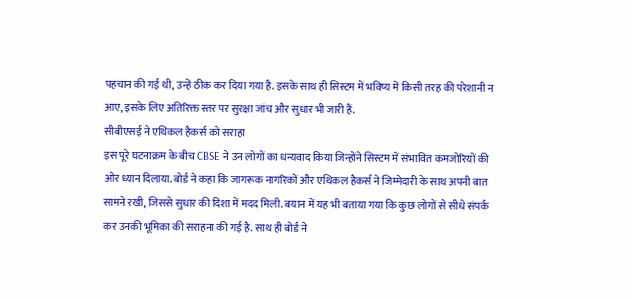पहचान की गई थी, उन्हें ठीक कर दिया गया है. इसके साथ ही सिस्टम में भविष्य में किसी तरह की परेशानी न आए, इसके लिए अतिरिक्त स्तर पर सुरक्षा जांच और सुधार भी जारी हैं.
सीबीएसई ने एथिकल हैकर्स को सराहा
इस पूरे घटनाक्रम के बीच CBSE ने उन लोगों का धन्यवाद किया जिन्होंने सिस्टम में संभावित कमजोरियों की ओर ध्यान दिलाया. बोर्ड ने कहा कि जागरूक नागरिकों और एथिकल हैकर्स ने जिम्मेदारी के साथ अपनी बात सामने रखी, जिससे सुधार की दिशा में मदद मिली. बयान में यह भी बताया गया कि कुछ लोगों से सीधे संपर्क कर उनकी भूमिका की सराहना की गई है. साथ ही बोर्ड ने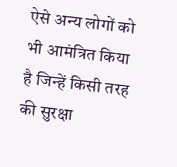ऐसे अन्य लोगों को भी आमंत्रित किया है जिन्हें किसी तरह की सुरक्षा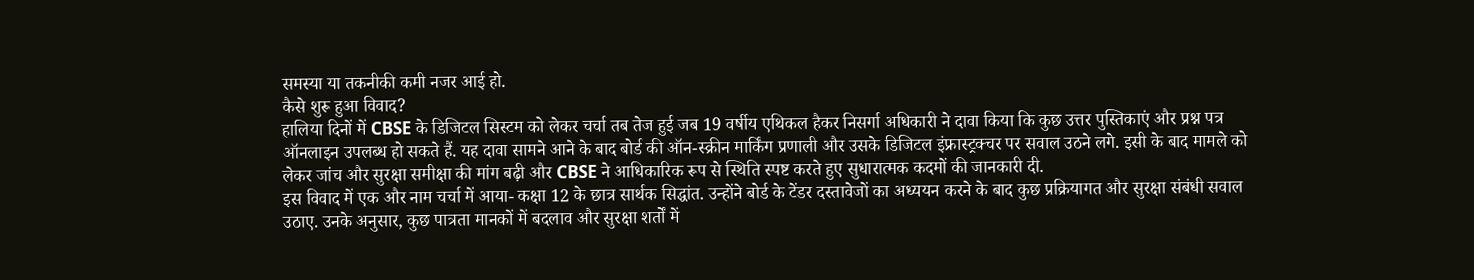समस्या या तकनीकी कमी नजर आई हो.
कैसे शुरू हुआ विवाद?
हालिया दिनों में CBSE के डिजिटल सिस्टम को लेकर चर्चा तब तेज हुई जब 19 वर्षीय एथिकल हैकर निसर्गा अधिकारी ने दावा किया कि कुछ उत्तर पुस्तिकाएं और प्रश्न पत्र ऑनलाइन उपलब्ध हो सकते हैं. यह दावा सामने आने के बाद बोर्ड की ऑन-स्क्रीन मार्किंग प्रणाली और उसके डिजिटल इंफ्रास्ट्रक्चर पर सवाल उठने लगे. इसी के बाद मामले को लेकर जांच और सुरक्षा समीक्षा की मांग बढ़ी और CBSE ने आधिकारिक रूप से स्थिति स्पष्ट करते हुए सुधारात्मक कदमों की जानकारी दी.
इस विवाद में एक और नाम चर्चा में आया- कक्षा 12 के छात्र सार्थक सिद्धांत. उन्होंने बोर्ड के टेंडर दस्तावेजों का अध्ययन करने के बाद कुछ प्रक्रियागत और सुरक्षा संबंधी सवाल उठाए. उनके अनुसार, कुछ पात्रता मानकों में बदलाव और सुरक्षा शर्तों में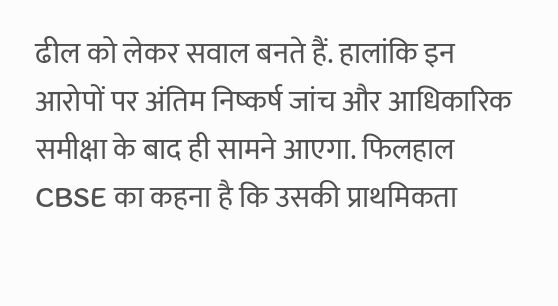ढील को लेकर सवाल बनते हैं. हालांकि इन आरोपों पर अंतिम निष्कर्ष जांच और आधिकारिक समीक्षा के बाद ही सामने आएगा. फिलहाल CBSE का कहना है कि उसकी प्राथमिकता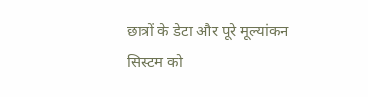छात्रों के डेटा और पूरे मूल्यांकन सिस्टम को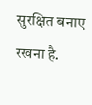सुरक्षित बनाए रखना है.